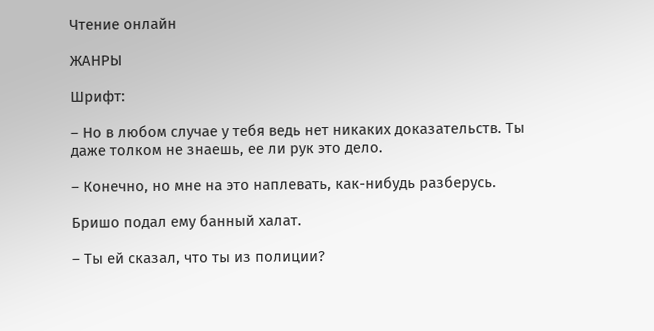Чтение онлайн

ЖАНРЫ

Шрифт:

– Но в любом случае у тебя ведь нет никаких доказательств. Ты даже толком не знаешь, ее ли рук это дело.

– Конечно, но мне на это наплевать, как-нибудь разберусь.

Бришо подал ему банный халат.

– Ты ей сказал, что ты из полиции?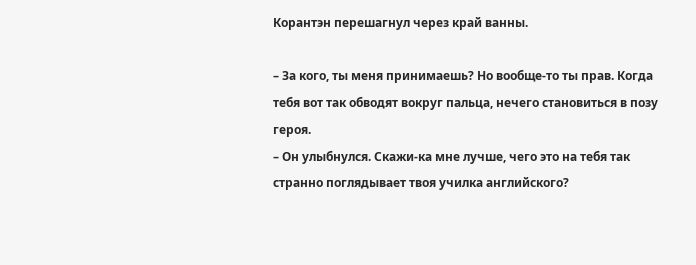Корантэн перешагнул через край ванны.

– За кого, ты меня принимаешь? Но вообще-то ты прав. Когда тебя вот так обводят вокруг пальца, нечего становиться в позу героя.
– Он улыбнулся. Скажи-ка мне лучше, чего это на тебя так странно поглядывает твоя училка английского?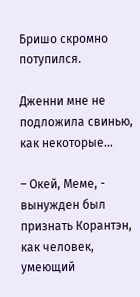Бришо скромно потупился.

Дженни мне не подложила свинью, как некоторые...

– Окей, Меме, - вынужден был признать Корантэн, как человек, умеющий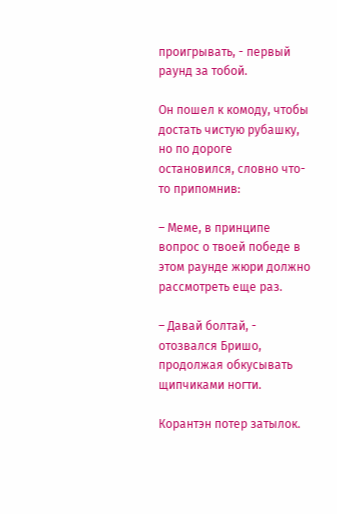проигрывать, - первый раунд за тобой.

Он пошел к комоду, чтобы достать чистую рубашку, но по дороге остановился, словно что-то припомнив:

– Меме, в принципе вопрос о твоей победе в этом раунде жюри должно рассмотреть еще раз.

– Давай болтай, - отозвался Бришо, продолжая обкусывать щипчиками ногти.

Корантэн потер затылок.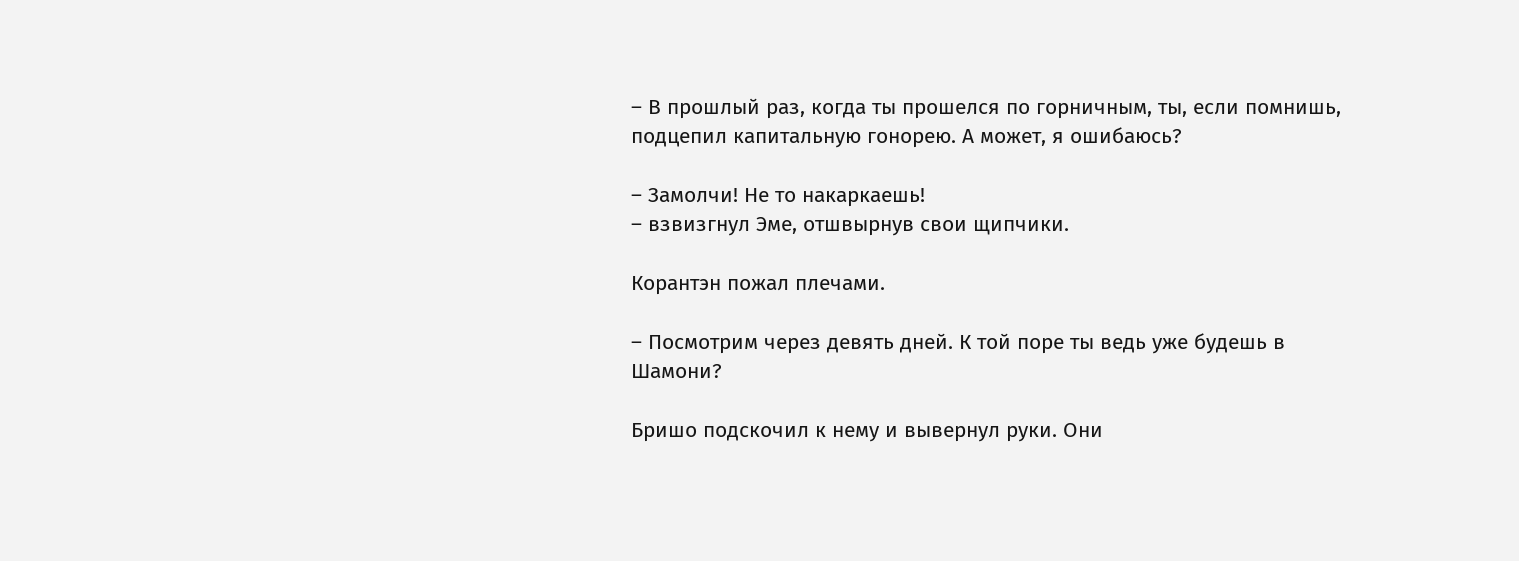– В прошлый раз, когда ты прошелся по горничным, ты, если помнишь, подцепил капитальную гонорею. А может, я ошибаюсь?

– Замолчи! Не то накаркаешь!
– взвизгнул Эме, отшвырнув свои щипчики.

Корантэн пожал плечами.

– Посмотрим через девять дней. К той поре ты ведь уже будешь в Шамони?

Бришо подскочил к нему и вывернул руки. Они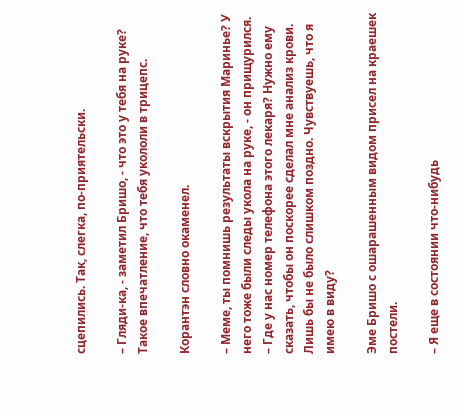сцепились. Так, слегка, по-приятельски.

– Гляди-ка, - заметил Бришо, - что это у тебя на руке? Такое впечатление, что тебя укололи в трицепс.

Корантэн словно окаменел.

– Меме, ты помнишь результаты вскрытия Маринье? У него тоже были следы укола на руке, - он прищурился.
– Где у нас номер телефона этого лекаря? Нужно ему сказать, чтобы он поскорее сделал мне анализ крови. Лишь бы не было слишком поздно. Чувствуешь, что я имею в виду?

Эме Бришо с ошарашенным видом присел на краешек постели.

– Я еще в состоянии что-нибудь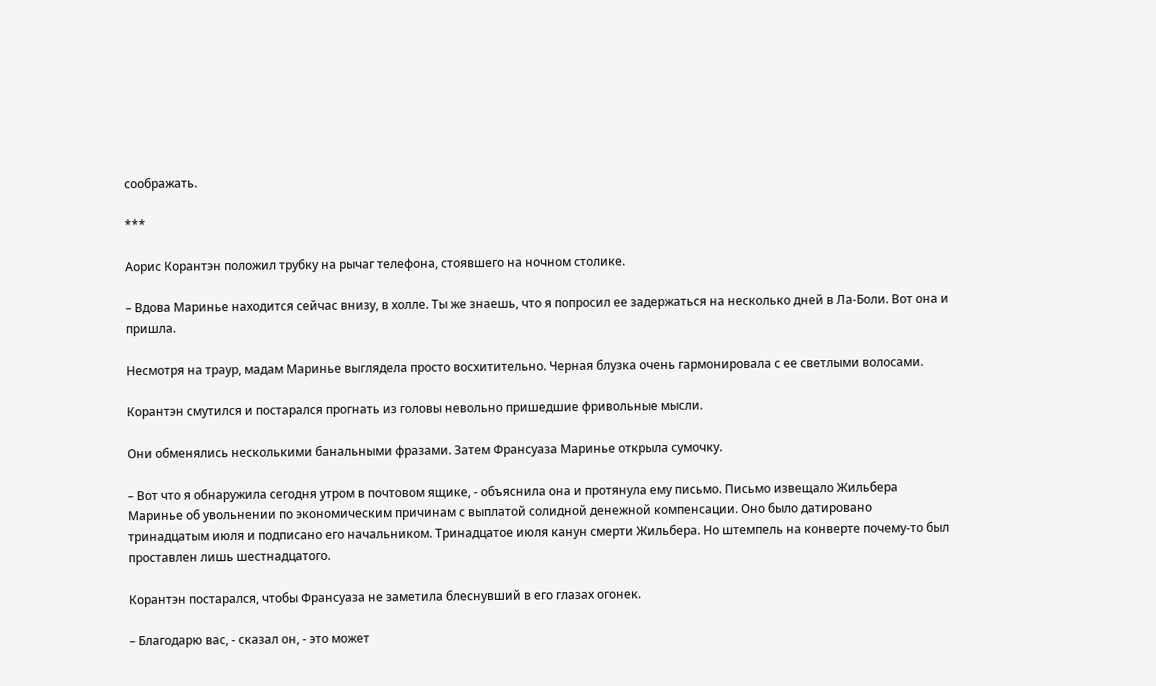соображать.

***

Aорис Корантэн положил трубку на рычаг телефона, стоявшего на ночном столике.

– Вдова Маринье находится сейчас внизу, в холле. Ты же знаешь, что я попросил ее задержаться на несколько дней в Ла-Боли. Вот она и пришла.

Несмотря на траур, мадам Маринье выглядела просто восхитительно. Черная блузка очень гармонировала с ее светлыми волосами.

Корантэн смутился и постарался прогнать из головы невольно пришедшие фривольные мысли.

Они обменялись несколькими банальными фразами. Затем Франсуаза Маринье открыла сумочку.

– Вот что я обнаружила сегодня утром в почтовом ящике, - объяснила она и протянула ему письмо. Письмо извещало Жильбера Маринье об увольнении по экономическим причинам с выплатой солидной денежной компенсации. Оно было датировано тринадцатым июля и подписано его начальником. Тринадцатое июля канун смерти Жильбера. Но штемпель на конверте почему-то был проставлен лишь шестнадцатого.

Корантэн постарался, чтобы Франсуаза не заметила блеснувший в его глазах огонек.

– Благодарю вас, - сказал он, - это может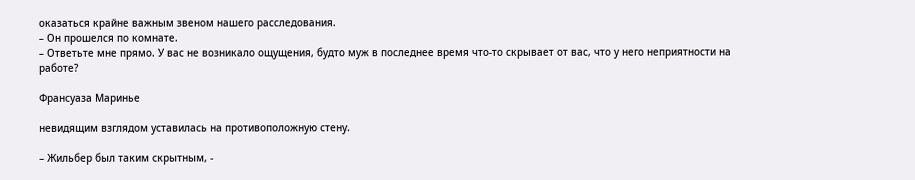оказаться крайне важным звеном нашего расследования.
– Он прошелся по комнате.
– Ответьте мне прямо. У вас не возникало ощущения, будто муж в последнее время что-то скрывает от вас, что у него неприятности на работе?

Франсуаза Маринье

невидящим взглядом уставилась на противоположную стену.

– Жильбер был таким скрытным, -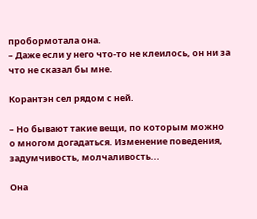пробормотала она.
– Даже если у него что-то не клеилось, он ни за что не сказал бы мне.

Корантэн сел рядом с ней.

– Но бывают такие вещи, по которым можно о многом догадаться. Изменение поведения, задумчивость, молчаливость...

Она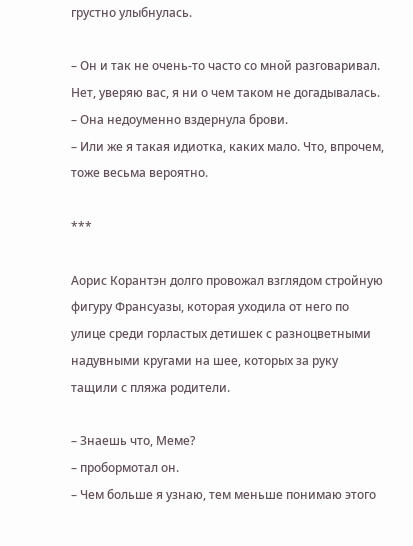грустно улыбнулась.

– Он и так не очень-то часто со мной разговаривал. Нет, уверяю вас, я ни о чем таком не догадывалась.
– Она недоуменно вздернула брови.
– Или же я такая идиотка, каких мало. Что, впрочем, тоже весьма вероятно.

***

Aорис Корантэн долго провожал взглядом стройную фигуру Франсуазы, которая уходила от него по улице среди горластых детишек с разноцветными надувными кругами на шее, которых за руку тащили с пляжа родители.

– Знаешь что, Меме?
– пробормотал он.
– Чем больше я узнаю, тем меньше понимаю этого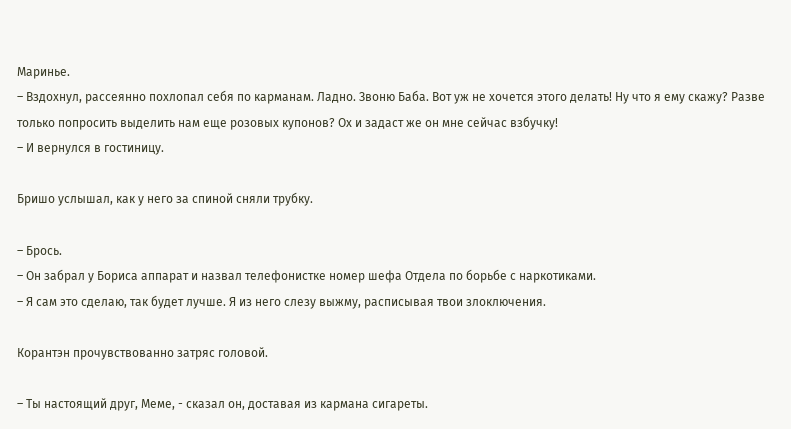Маринье.
– Вздохнул, рассеянно похлопал себя по карманам. Ладно. Звоню Баба. Вот уж не хочется этого делать! Ну что я ему скажу? Разве только попросить выделить нам еще розовых купонов? Ох и задаст же он мне сейчас взбучку!
– И вернулся в гостиницу.

Бришо услышал, как у него за спиной сняли трубку.

– Брось.
– Он забрал у Бориса аппарат и назвал телефонистке номер шефа Отдела по борьбе с наркотиками.
– Я сам это сделаю, так будет лучше. Я из него слезу выжму, расписывая твои злоключения.

Корантэн прочувствованно затряс головой.

– Ты настоящий друг, Меме, - сказал он, доставая из кармана сигареты.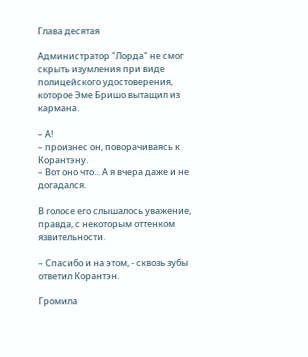Глава десятая

Aдминистратор "Лорда" не смог скрыть изумления при виде полицейского удостоверения, которое Эме Бришо вытащил из кармана.

– А!
– произнес он, поворачиваясь к Корантэну.
– Вот оно что... А я вчера даже и не догадался.

В голосе его слышалось уважение, правда, с некоторым оттенком язвительности.

– Спасибо и на этом, - сквозь зубы ответил Корантэн.

Громила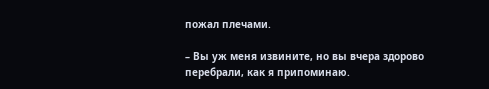пожал плечами.

– Вы уж меня извините, но вы вчера здорово перебрали, как я припоминаю.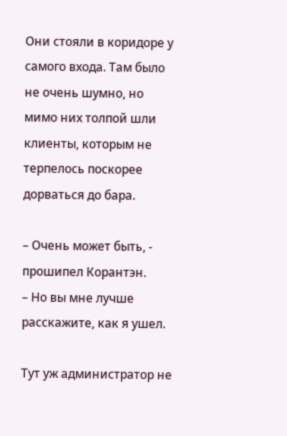Они стояли в коридоре у самого входа. Там было не очень шумно, но мимо них толпой шли клиенты, которым не терпелось поскорее дорваться до бара.

– Очень может быть, - прошипел Корантэн.
– Но вы мне лучше расскажите, как я ушел.

Тут уж администратор не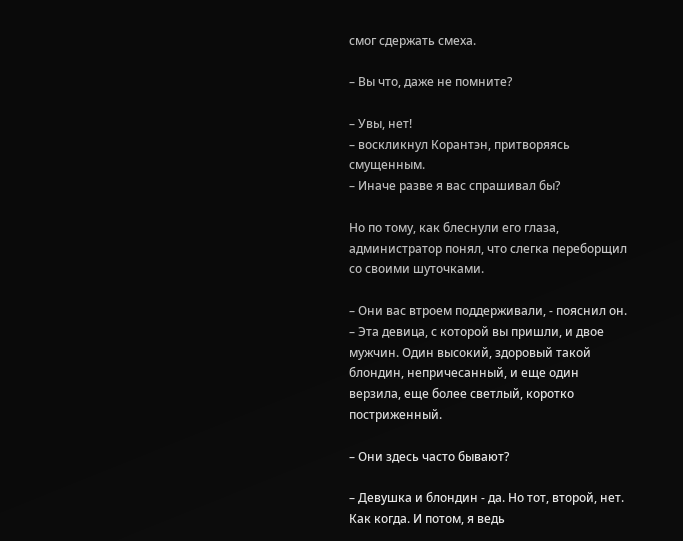смог сдержать смеха.

– Вы что, даже не помните?

– Увы, нет!
– воскликнул Корантэн, притворяясь смущенным.
– Иначе разве я вас спрашивал бы?

Но по тому, как блеснули его глаза, администратор понял, что слегка переборщил со своими шуточками.

– Они вас втроем поддерживали, - пояснил он.
– Эта девица, с которой вы пришли, и двое мужчин. Один высокий, здоровый такой блондин, непричесанный, и еще один верзила, еще более светлый, коротко постриженный.

– Они здесь часто бывают?

– Девушка и блондин - да. Но тот, второй, нет. Как когда. И потом, я ведь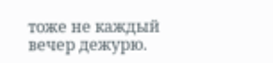тоже не каждый вечер дежурю.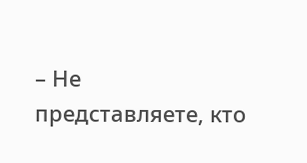– Не представляете, кто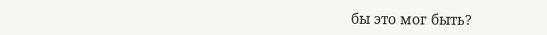бы это мог быть?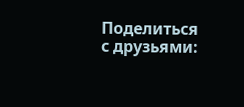Поделиться с друзьями: